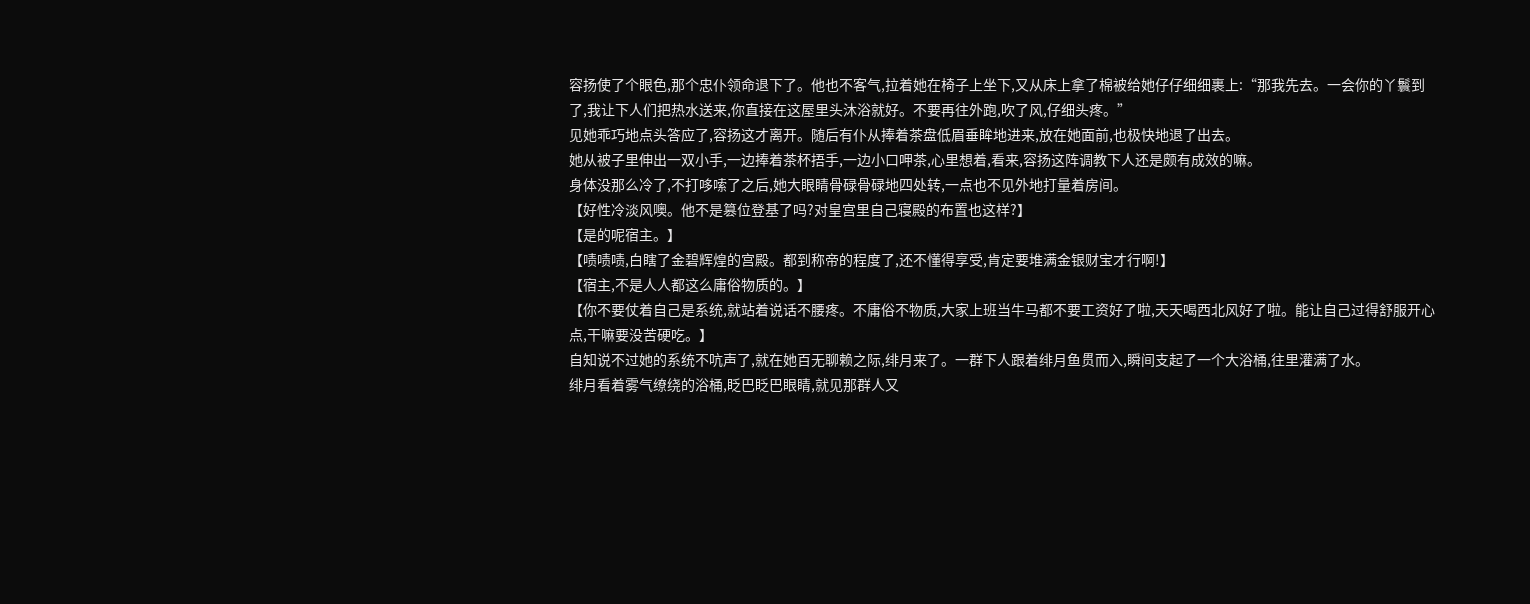容扬使了个眼色,那个忠仆领命退下了。他也不客气,拉着她在椅子上坐下,又从床上拿了棉被给她仔仔细细裹上:“那我先去。一会你的丫鬟到了,我让下人们把热水送来,你直接在这屋里头沐浴就好。不要再往外跑,吹了风,仔细头疼。”
见她乖巧地点头答应了,容扬这才离开。随后有仆从捧着茶盘低眉垂眸地进来,放在她面前,也极快地退了出去。
她从被子里伸出一双小手,一边捧着茶杯捂手,一边小口呷茶,心里想着,看来,容扬这阵调教下人还是颇有成效的嘛。
身体没那么冷了,不打哆嗦了之后,她大眼睛骨碌骨碌地四处转,一点也不见外地打量着房间。
【好性冷淡风噢。他不是篡位登基了吗?对皇宫里自己寝殿的布置也这样?】
【是的呢宿主。】
【啧啧啧,白瞎了金碧辉煌的宫殿。都到称帝的程度了,还不懂得享受,肯定要堆满金银财宝才行啊!】
【宿主,不是人人都这么庸俗物质的。】
【你不要仗着自己是系统,就站着说话不腰疼。不庸俗不物质,大家上班当牛马都不要工资好了啦,天天喝西北风好了啦。能让自己过得舒服开心点,干嘛要没苦硬吃。】
自知说不过她的系统不吭声了,就在她百无聊赖之际,绯月来了。一群下人跟着绯月鱼贯而入,瞬间支起了一个大浴桶,往里灌满了水。
绯月看着雾气缭绕的浴桶,眨巴眨巴眼睛,就见那群人又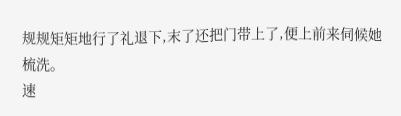规规矩矩地行了礼退下,末了还把门带上了,便上前来伺候她梳洗。
速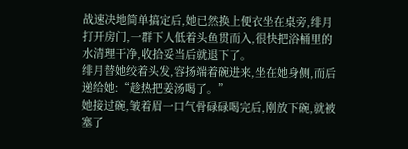战速决地简单搞定后,她已然换上便衣坐在桌旁,绯月打开房门,一群下人低着头鱼贯而入,很快把浴桶里的水清理干净,收拾妥当后就退下了。
绯月替她绞着头发,容扬端着碗进来,坐在她身侧,而后递给她:“趁热把姜汤喝了。”
她接过碗,皱着眉一口气骨碌碌喝完后,刚放下碗,就被塞了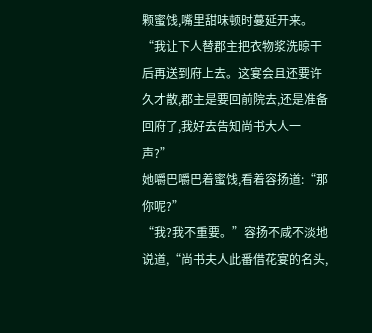颗蜜饯,嘴里甜味顿时蔓延开来。
“我让下人替郡主把衣物浆洗晾干后再送到府上去。这宴会且还要许久才散,郡主是要回前院去,还是准备回府了,我好去告知尚书大人一声?”
她嚼巴嚼巴着蜜饯,看着容扬道:“那你呢?”
“我?我不重要。”容扬不咸不淡地说道,“尚书夫人此番借花宴的名头,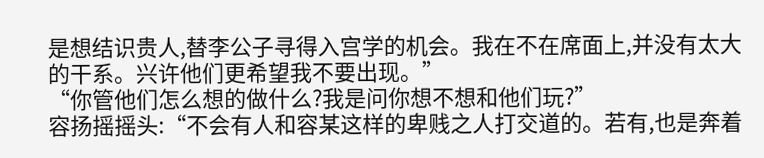是想结识贵人,替李公子寻得入宫学的机会。我在不在席面上,并没有太大的干系。兴许他们更希望我不要出现。”
“你管他们怎么想的做什么?我是问你想不想和他们玩?”
容扬摇摇头:“不会有人和容某这样的卑贱之人打交道的。若有,也是奔着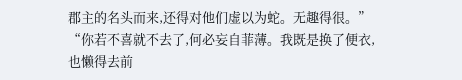郡主的名头而来,还得对他们虚以为蛇。无趣得很。”
“你若不喜就不去了,何必妄自菲薄。我既是换了便衣,也懒得去前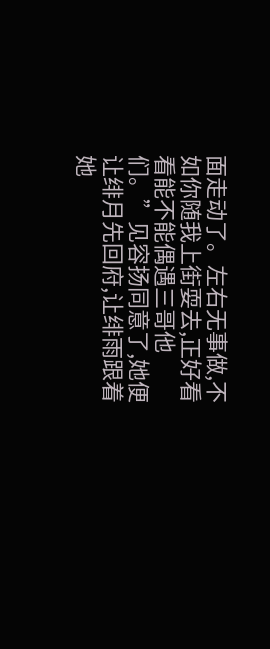面走动了。左右无事做,不如你随我上街耍去,正好看看能不能偶遇三哥他们。”见容扬同意了,她便让绯月先回府,让绯雨跟着她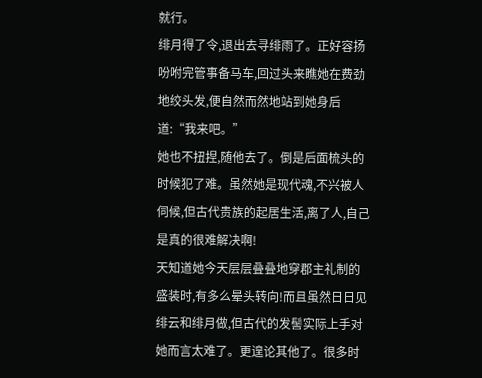就行。
绯月得了令,退出去寻绯雨了。正好容扬吩咐完管事备马车,回过头来瞧她在费劲地绞头发,便自然而然地站到她身后道:“我来吧。”
她也不扭捏,随他去了。倒是后面梳头的时候犯了难。虽然她是现代魂,不兴被人伺候,但古代贵族的起居生活,离了人,自己是真的很难解决啊!
天知道她今天层层叠叠地穿郡主礼制的盛装时,有多么晕头转向!而且虽然日日见绯云和绯月做,但古代的发髻实际上手对她而言太难了。更遑论其他了。很多时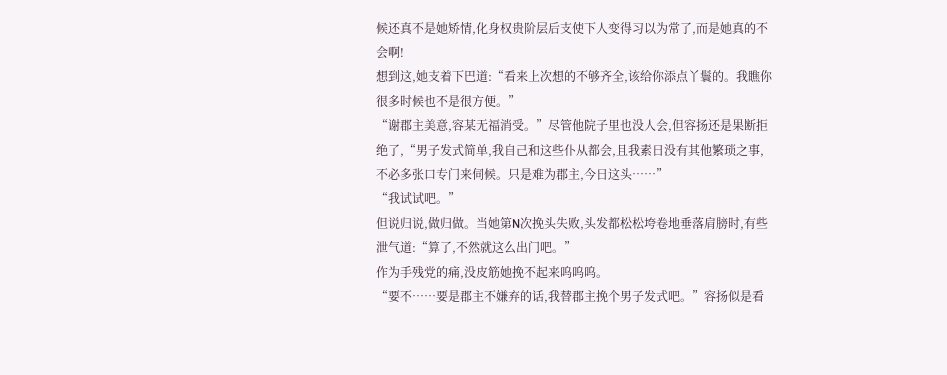候还真不是她矫情,化身权贵阶层后支使下人变得习以为常了,而是她真的不会啊!
想到这,她支着下巴道:“看来上次想的不够齐全,该给你添点丫鬟的。我瞧你很多时候也不是很方便。”
“谢郡主美意,容某无福消受。”尽管他院子里也没人会,但容扬还是果断拒绝了,“男子发式简单,我自己和这些仆从都会,且我素日没有其他繁琐之事,不必多张口专门来伺候。只是难为郡主,今日这头……”
“我试试吧。”
但说归说,做归做。当她第N次挽头失败,头发都松松垮卷地垂落肩膀时,有些泄气道:“算了,不然就这么出门吧。”
作为手残党的痛,没皮筋她挽不起来呜呜呜。
“要不……要是郡主不嫌弃的话,我替郡主挽个男子发式吧。”容扬似是看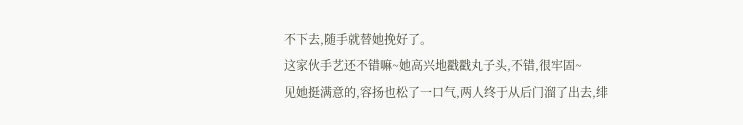不下去,随手就替她挽好了。
这家伙手艺还不错嘛~她高兴地戳戳丸子头,不错,很牢固~
见她挺满意的,容扬也松了一口气,两人终于从后门溜了出去,绯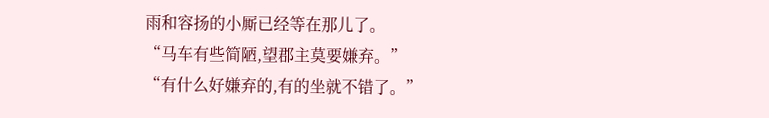雨和容扬的小厮已经等在那儿了。
“马车有些简陋,望郡主莫要嫌弃。”
“有什么好嫌弃的,有的坐就不错了。”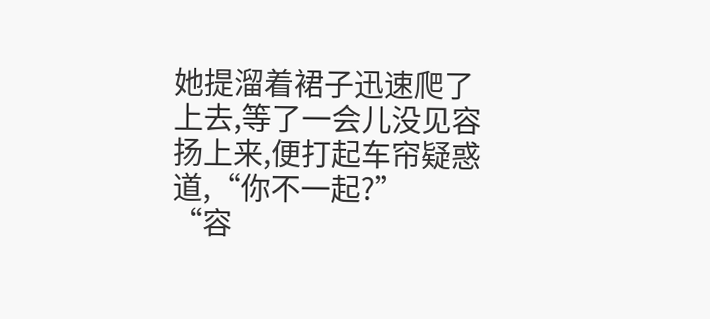她提溜着裙子迅速爬了上去,等了一会儿没见容扬上来,便打起车帘疑惑道,“你不一起?”
“容